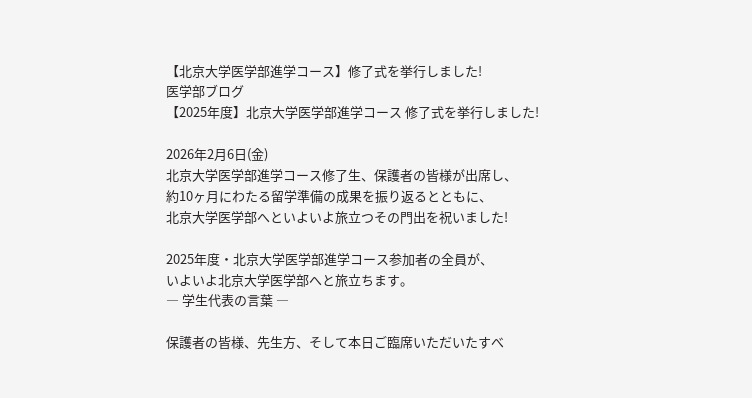【北京大学医学部進学コース】修了式を挙行しました!
医学部ブログ
【2025年度】北京大学医学部進学コース 修了式を挙行しました!

2026年2月6日(金)
北京大学医学部進学コース修了生、保護者の皆様が出席し、
約10ヶ月にわたる留学準備の成果を振り返るとともに、
北京大学医学部へといよいよ旅立つその門出を祝いました!

2025年度・北京大学医学部進学コース参加者の全員が、
いよいよ北京大学医学部へと旅立ちます。
― 学生代表の言葉 ―

保護者の皆様、先生方、そして本日ご臨席いただいたすべ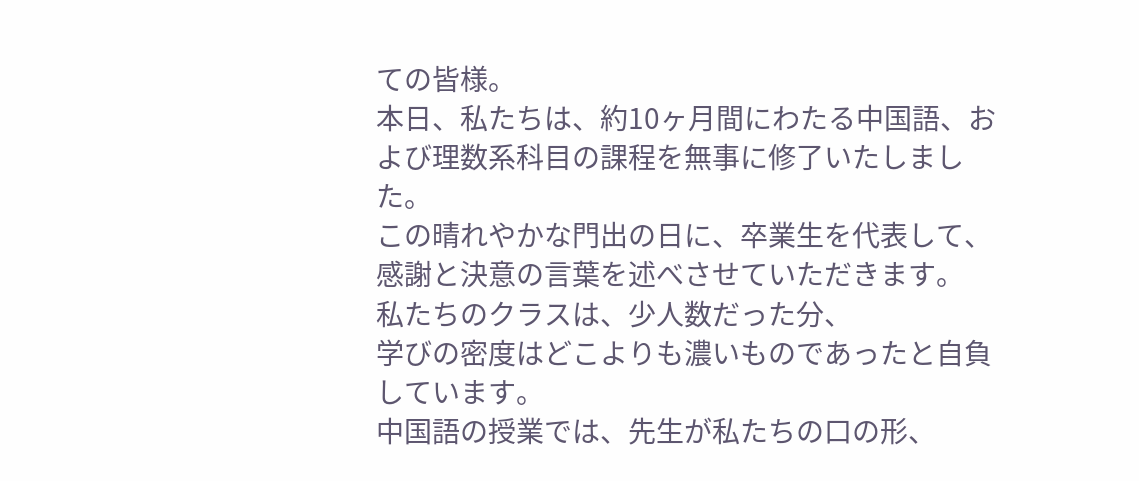ての皆様。
本日、私たちは、約10ヶ月間にわたる中国語、および理数系科目の課程を無事に修了いたしました。
この晴れやかな門出の日に、卒業生を代表して、感謝と決意の言葉を述べさせていただきます。
私たちのクラスは、少人数だった分、
学びの密度はどこよりも濃いものであったと自負しています。
中国語の授業では、先生が私たちの口の形、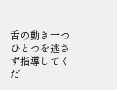舌の動き一つひとつを逃さず指導してくだ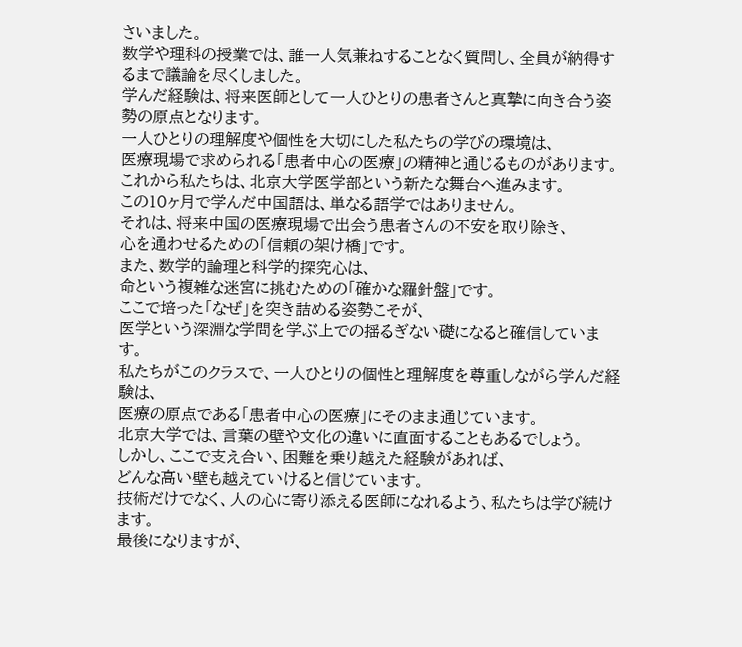さいました。
数学や理科の授業では、誰一人気兼ねすることなく質問し、全員が納得するまで議論を尽くしました。
学んだ経験は、将来医師として一人ひとりの患者さんと真摯に向き合う姿勢の原点となります。
一人ひとりの理解度や個性を大切にした私たちの学びの環境は、
医療現場で求められる「患者中心の医療」の精神と通じるものがあります。
これから私たちは、北京大学医学部という新たな舞台へ進みます。
この10ヶ月で学んだ中国語は、単なる語学ではありません。
それは、将来中国の医療現場で出会う患者さんの不安を取り除き、
心を通わせるための「信頼の架け橋」です。
また、数学的論理と科学的探究心は、
命という複雑な迷宮に挑むための「確かな羅針盤」です。
ここで培った「なぜ」を突き詰める姿勢こそが、
医学という深淵な学問を学ぶ上での揺るぎない礎になると確信しています。
私たちがこのクラスで、一人ひとりの個性と理解度を尊重しながら学んだ経験は、
医療の原点である「患者中心の医療」にそのまま通じています。
北京大学では、言葉の壁や文化の違いに直面することもあるでしょう。
しかし、ここで支え合い、困難を乗り越えた経験があれば、
どんな高い壁も越えていけると信じています。
技術だけでなく、人の心に寄り添える医師になれるよう、私たちは学び続けます。
最後になりますが、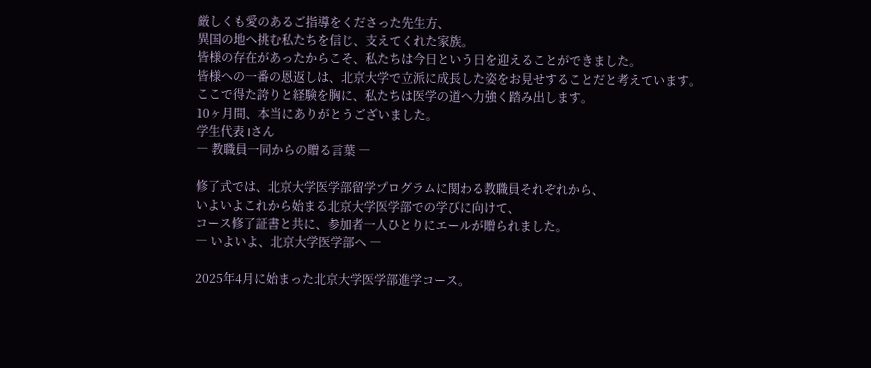厳しくも愛のあるご指導をくださった先生方、
異国の地へ挑む私たちを信じ、支えてくれた家族。
皆様の存在があったからこそ、私たちは今日という日を迎えることができました。
皆様への一番の恩返しは、北京大学で立派に成長した姿をお見せすることだと考えています。
ここで得た誇りと経験を胸に、私たちは医学の道へ力強く踏み出します。
10ヶ月間、本当にありがとうございました。
学生代表 Iさん
― 教職員一同からの贈る言葉 ―

修了式では、北京大学医学部留学プログラムに関わる教職員それぞれから、
いよいよこれから始まる北京大学医学部での学びに向けて、
コース修了証書と共に、参加者一人ひとりにエールが贈られました。
― いよいよ、北京大学医学部へ ―

2025年4月に始まった北京大学医学部進学コース。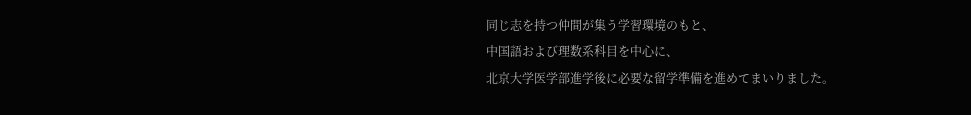同じ志を持つ仲間が集う学習環境のもと、
中国語および理数系科目を中心に、
北京大学医学部進学後に必要な留学準備を進めてまいりました。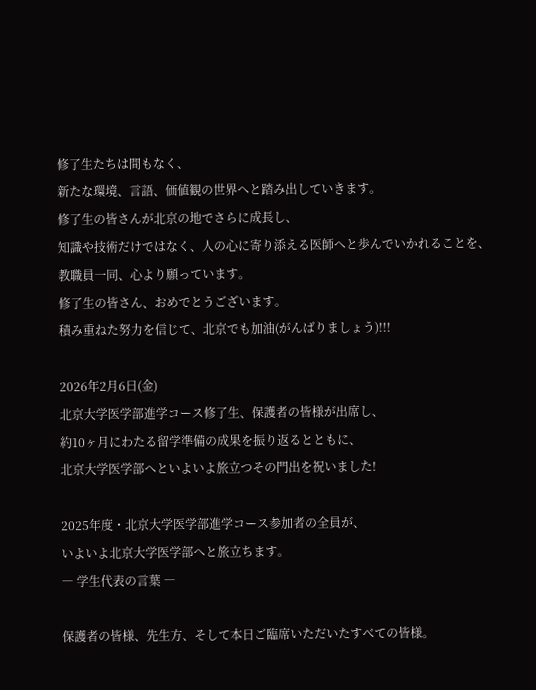修了生たちは間もなく、
新たな環境、言語、価値観の世界へと踏み出していきます。
修了生の皆さんが北京の地でさらに成長し、
知識や技術だけではなく、人の心に寄り添える医師へと歩んでいかれることを、
教職員一同、心より願っています。
修了生の皆さん、おめでとうございます。
積み重ねた努力を信じて、北京でも加油(がんばりましょう)!!!

2026年2月6日(金)
北京大学医学部進学コース修了生、保護者の皆様が出席し、
約10ヶ月にわたる留学準備の成果を振り返るとともに、
北京大学医学部へといよいよ旅立つその門出を祝いました!

2025年度・北京大学医学部進学コース参加者の全員が、
いよいよ北京大学医学部へと旅立ちます。
― 学生代表の言葉 ―

保護者の皆様、先生方、そして本日ご臨席いただいたすべての皆様。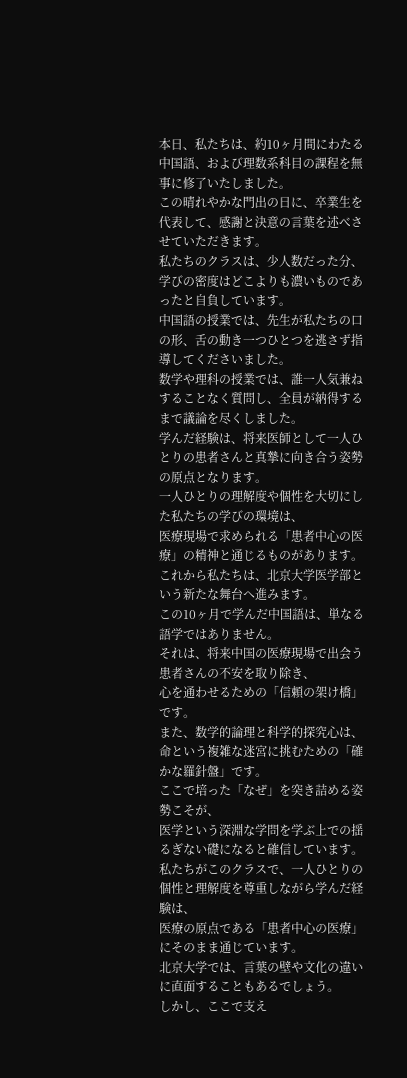本日、私たちは、約10ヶ月間にわたる中国語、および理数系科目の課程を無事に修了いたしました。
この晴れやかな門出の日に、卒業生を代表して、感謝と決意の言葉を述べさせていただきます。
私たちのクラスは、少人数だった分、
学びの密度はどこよりも濃いものであったと自負しています。
中国語の授業では、先生が私たちの口の形、舌の動き一つひとつを逃さず指導してくださいました。
数学や理科の授業では、誰一人気兼ねすることなく質問し、全員が納得するまで議論を尽くしました。
学んだ経験は、将来医師として一人ひとりの患者さんと真摯に向き合う姿勢の原点となります。
一人ひとりの理解度や個性を大切にした私たちの学びの環境は、
医療現場で求められる「患者中心の医療」の精神と通じるものがあります。
これから私たちは、北京大学医学部という新たな舞台へ進みます。
この10ヶ月で学んだ中国語は、単なる語学ではありません。
それは、将来中国の医療現場で出会う患者さんの不安を取り除き、
心を通わせるための「信頼の架け橋」です。
また、数学的論理と科学的探究心は、
命という複雑な迷宮に挑むための「確かな羅針盤」です。
ここで培った「なぜ」を突き詰める姿勢こそが、
医学という深淵な学問を学ぶ上での揺るぎない礎になると確信しています。
私たちがこのクラスで、一人ひとりの個性と理解度を尊重しながら学んだ経験は、
医療の原点である「患者中心の医療」にそのまま通じています。
北京大学では、言葉の壁や文化の違いに直面することもあるでしょう。
しかし、ここで支え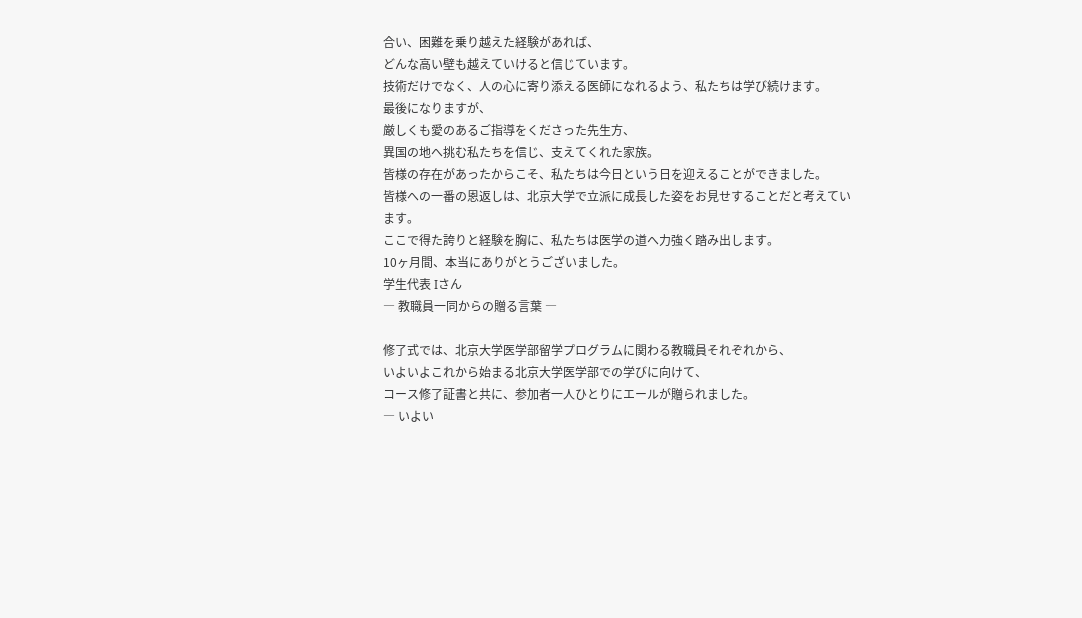合い、困難を乗り越えた経験があれば、
どんな高い壁も越えていけると信じています。
技術だけでなく、人の心に寄り添える医師になれるよう、私たちは学び続けます。
最後になりますが、
厳しくも愛のあるご指導をくださった先生方、
異国の地へ挑む私たちを信じ、支えてくれた家族。
皆様の存在があったからこそ、私たちは今日という日を迎えることができました。
皆様への一番の恩返しは、北京大学で立派に成長した姿をお見せすることだと考えています。
ここで得た誇りと経験を胸に、私たちは医学の道へ力強く踏み出します。
10ヶ月間、本当にありがとうございました。
学生代表 Iさん
― 教職員一同からの贈る言葉 ―

修了式では、北京大学医学部留学プログラムに関わる教職員それぞれから、
いよいよこれから始まる北京大学医学部での学びに向けて、
コース修了証書と共に、参加者一人ひとりにエールが贈られました。
― いよい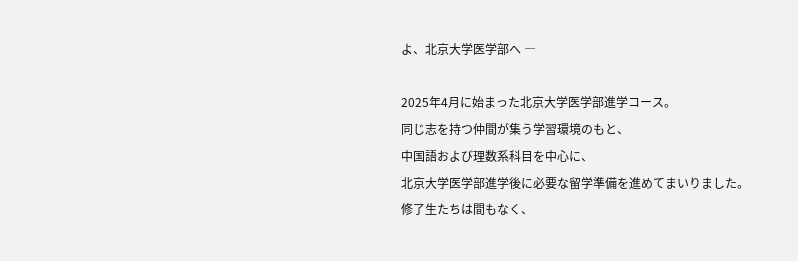よ、北京大学医学部へ ―

2025年4月に始まった北京大学医学部進学コース。
同じ志を持つ仲間が集う学習環境のもと、
中国語および理数系科目を中心に、
北京大学医学部進学後に必要な留学準備を進めてまいりました。
修了生たちは間もなく、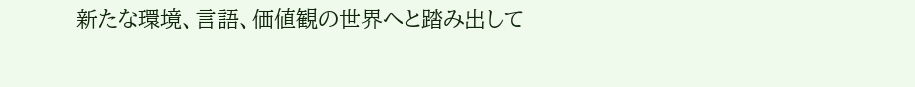新たな環境、言語、価値観の世界へと踏み出して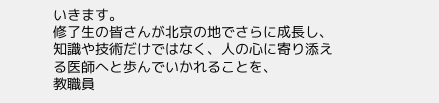いきます。
修了生の皆さんが北京の地でさらに成長し、
知識や技術だけではなく、人の心に寄り添える医師へと歩んでいかれることを、
教職員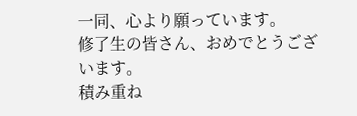一同、心より願っています。
修了生の皆さん、おめでとうございます。
積み重ね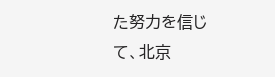た努力を信じて、北京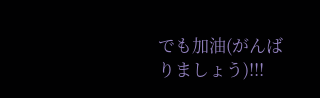でも加油(がんばりましょう)!!!